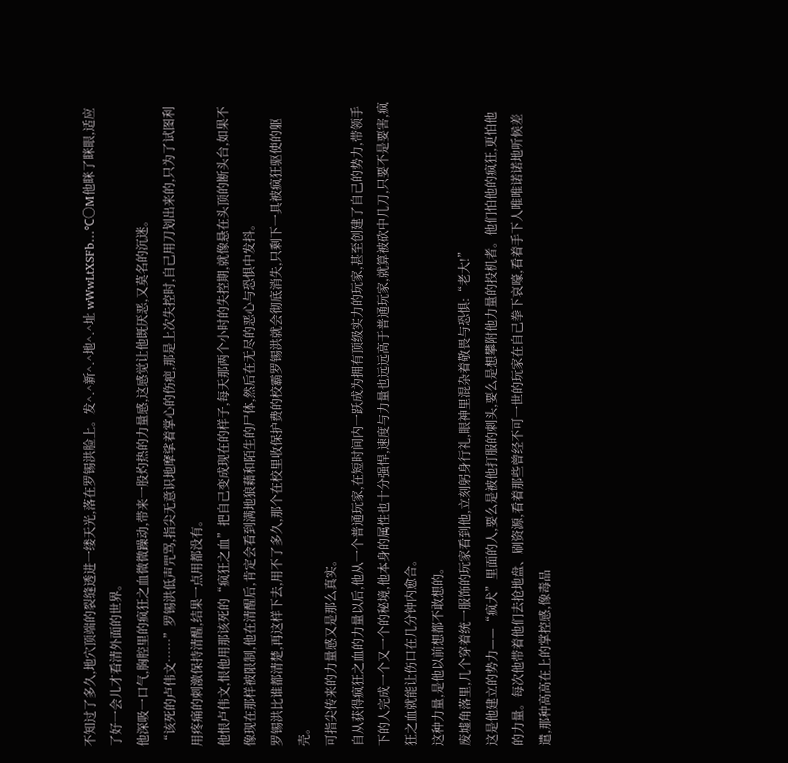不知过了多久,地穴顶端的裂缝透进一缕天光,落在罗锡洪脸上。发^.^新^.^地^.^址 wWwLtXSFb…℃〇M他眯了眯眼,适应了好一会儿才看清外面的世界。
他深吸一口气,胸腔里的疯狂之血微微躁动,带来一股灼热的力量感,这感觉让他既厌恶,又莫名的沉迷。
“该死的卢伟文……”罗锡洪低声咒骂,指尖无意识地摩挲着掌心的伤疤,那是上次失控时,自己用刀划出来的,只为了试图利用疼痛的刺激保持清醒,结果一点用都没有。
他恨卢伟文,恨他用那该死的“疯狂之血”把自己变成现在的样子,每天那两个小时的失控期,就像悬在头顶的断头台,如果不像现在那样被限制,他在清醒后,肯定会看到满地狼藉和陌生的尸体,然后在无尽的恶心与恐惧中发抖。
罗锡洪比谁都清楚,再这样下去,用不了多久,那个在校里收保护费的校霸罗锡洪就会彻底消失,只剩下一具被疯狂驱使的躯壳。
可指尖传来的力量感又是那么真实。
自从获得疯狂之血的力量以后,他从一个普通玩家,在短时间内一跃成为拥有顶级实力的玩家,甚至创建了自己的势力,带领手下的人完成一个又一个的秘境,他本身的属性也十分强悍,速度与力量也远远高于普通玩家,就算被砍中几刀,只要不是要害,疯狂之血就能让伤口在几分钟内愈合。
这种力量,是他以前想都不敢想的。
废墟角落里,几个穿着统一服饰的玩家看到他,立刻躬身行礼,眼神里混杂着敬畏与恐惧:“老大!”
这是他建立的势力——“疯犬”里面的人,要么是被他打服的刺头,要么是想攀附他力量的投机者。他们怕他的疯狂,更怕他的力量。每次他带着他们去抢地盘、刷资源,看着那些曾经不可一世的玩家在自己拳下哀嚎,看着手下人唯唯诺诺地听候差遣,那种高高在上的掌控感,像毒品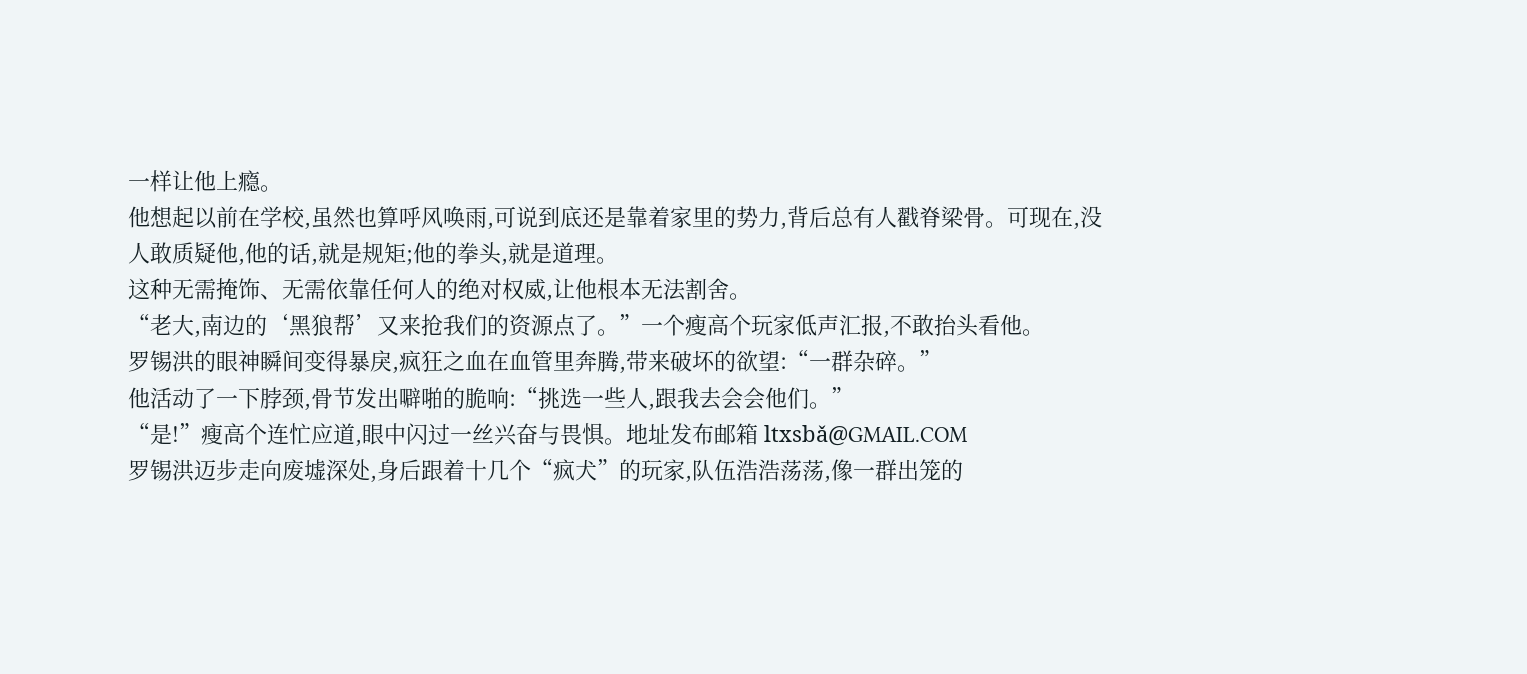一样让他上瘾。
他想起以前在学校,虽然也算呼风唤雨,可说到底还是靠着家里的势力,背后总有人戳脊梁骨。可现在,没人敢质疑他,他的话,就是规矩;他的拳头,就是道理。
这种无需掩饰、无需依靠任何人的绝对权威,让他根本无法割舍。
“老大,南边的‘黑狼帮’又来抢我们的资源点了。”一个瘦高个玩家低声汇报,不敢抬头看他。
罗锡洪的眼神瞬间变得暴戾,疯狂之血在血管里奔腾,带来破坏的欲望:“一群杂碎。”
他活动了一下脖颈,骨节发出噼啪的脆响:“挑选一些人,跟我去会会他们。”
“是!”瘦高个连忙应道,眼中闪过一丝兴奋与畏惧。地址发布邮箱 ltxsbǎ@GMAIL.COM
罗锡洪迈步走向废墟深处,身后跟着十几个“疯犬”的玩家,队伍浩浩荡荡,像一群出笼的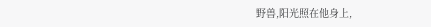野兽,阳光照在他身上,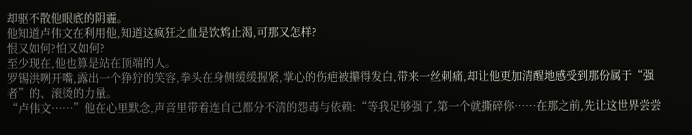却驱不散他眼底的阴霾。
他知道卢伟文在利用他,知道这疯狂之血是饮鸩止渴,可那又怎样?
恨又如何?怕又如何?
至少现在,他也算是站在顶端的人。
罗锡洪咧开嘴,露出一个狰狞的笑容,拳头在身侧缓缓握紧,掌心的伤疤被攥得发白,带来一丝刺痛,却让他更加清醒地感受到那份属于“强者”的、滚烫的力量。
“卢伟文……”他在心里默念,声音里带着连自己都分不清的怨毒与依赖:“等我足够强了,第一个就撕碎你……在那之前,先让这世界尝尝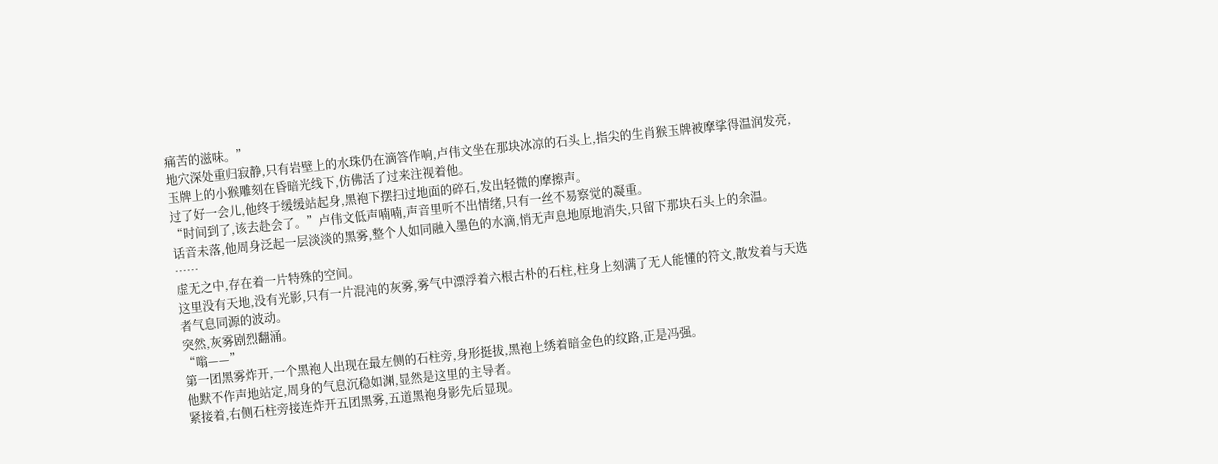痛苦的滋味。”
地穴深处重归寂静,只有岩壁上的水珠仍在滴答作响,卢伟文坐在那块冰凉的石头上,指尖的生肖猴玉牌被摩挲得温润发亮,玉牌上的小猴雕刻在昏暗光线下,仿佛活了过来注视着他。
过了好一会儿,他终于缓缓站起身,黑袍下摆扫过地面的碎石,发出轻微的摩擦声。
“时间到了,该去赴会了。”卢伟文低声喃喃,声音里听不出情绪,只有一丝不易察觉的凝重。
话音未落,他周身泛起一层淡淡的黑雾,整个人如同融入墨色的水滴,悄无声息地原地消失,只留下那块石头上的余温。
……
虚无之中,存在着一片特殊的空间。
这里没有天地,没有光影,只有一片混沌的灰雾,雾气中漂浮着六根古朴的石柱,柱身上刻满了无人能懂的符文,散发着与天选者气息同源的波动。
突然,灰雾剧烈翻涌。
“嗡——”
第一团黑雾炸开,一个黑袍人出现在最左侧的石柱旁,身形挺拔,黑袍上绣着暗金色的纹路,正是冯强。
他默不作声地站定,周身的气息沉稳如渊,显然是这里的主导者。
紧接着,右侧石柱旁接连炸开五团黑雾,五道黑袍身影先后显现。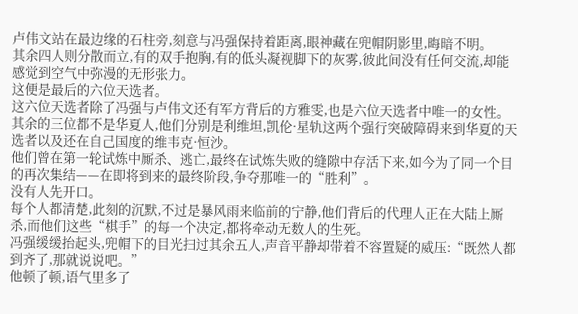卢伟文站在最边缘的石柱旁,刻意与冯强保持着距离,眼神藏在兜帽阴影里,晦暗不明。
其余四人则分散而立,有的双手抱胸,有的低头凝视脚下的灰雾,彼此间没有任何交流,却能感觉到空气中弥漫的无形张力。
这便是最后的六位天选者。
这六位天选者除了冯强与卢伟文还有军方背后的方雅雯,也是六位天选者中唯一的女性。其余的三位都不是华夏人,他们分别是利维坦,凯伦·星轨这两个强行突破障碍来到华夏的天选者以及还在自己国度的维韦克·恒沙。
他们曾在第一轮试炼中厮杀、逃亡,最终在试炼失败的缝隙中存活下来,如今为了同一个目的再次集结——在即将到来的最终阶段,争夺那唯一的“胜利”。
没有人先开口。
每个人都清楚,此刻的沉默,不过是暴风雨来临前的宁静,他们背后的代理人正在大陆上厮杀,而他们这些“棋手”的每一个决定,都将牵动无数人的生死。
冯强缓缓抬起头,兜帽下的目光扫过其余五人,声音平静却带着不容置疑的威压:“既然人都到齐了,那就说说吧。”
他顿了顿,语气里多了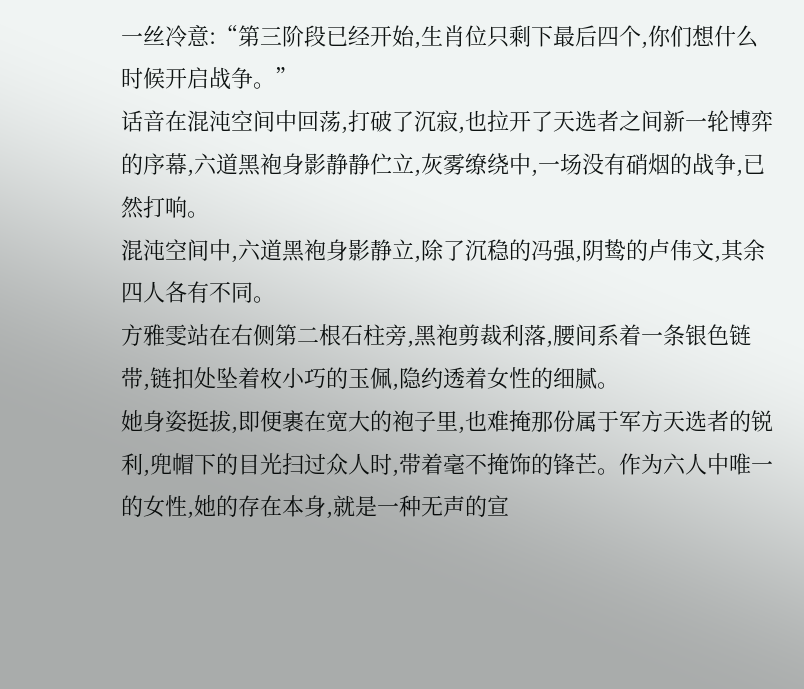一丝冷意:“第三阶段已经开始,生肖位只剩下最后四个,你们想什么时候开启战争。”
话音在混沌空间中回荡,打破了沉寂,也拉开了天选者之间新一轮博弈的序幕,六道黑袍身影静静伫立,灰雾缭绕中,一场没有硝烟的战争,已然打响。
混沌空间中,六道黑袍身影静立,除了沉稳的冯强,阴鸷的卢伟文,其余四人各有不同。
方雅雯站在右侧第二根石柱旁,黑袍剪裁利落,腰间系着一条银色链带,链扣处坠着枚小巧的玉佩,隐约透着女性的细腻。
她身姿挺拔,即便裹在宽大的袍子里,也难掩那份属于军方天选者的锐利,兜帽下的目光扫过众人时,带着毫不掩饰的锋芒。作为六人中唯一的女性,她的存在本身,就是一种无声的宣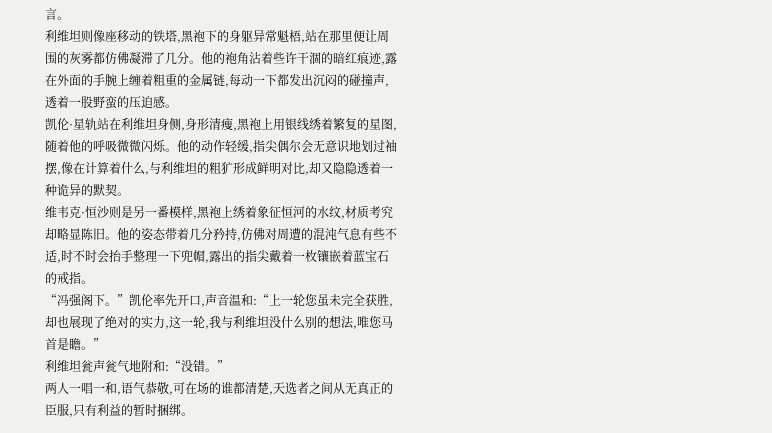言。
利维坦则像座移动的铁塔,黑袍下的身躯异常魁梧,站在那里便让周围的灰雾都仿佛凝滞了几分。他的袍角沾着些许干涸的暗红痕迹,露在外面的手腕上缠着粗重的金属链,每动一下都发出沉闷的碰撞声,透着一股野蛮的压迫感。
凯伦·星轨站在利维坦身侧,身形清瘦,黑袍上用银线绣着繁复的星图,随着他的呼吸微微闪烁。他的动作轻缓,指尖偶尔会无意识地划过袖摆,像在计算着什么,与利维坦的粗犷形成鲜明对比,却又隐隐透着一种诡异的默契。
维韦克·恒沙则是另一番模样,黑袍上绣着象征恒河的水纹,材质考究却略显陈旧。他的姿态带着几分矜持,仿佛对周遭的混沌气息有些不适,时不时会抬手整理一下兜帽,露出的指尖戴着一枚镶嵌着蓝宝石的戒指。
“冯强阁下。”凯伦率先开口,声音温和:“上一轮您虽未完全获胜,却也展现了绝对的实力,这一轮,我与利维坦没什么别的想法,唯您马首是瞻。”
利维坦瓮声瓮气地附和:“没错。”
两人一唱一和,语气恭敬,可在场的谁都清楚,天选者之间从无真正的臣服,只有利益的暂时捆绑。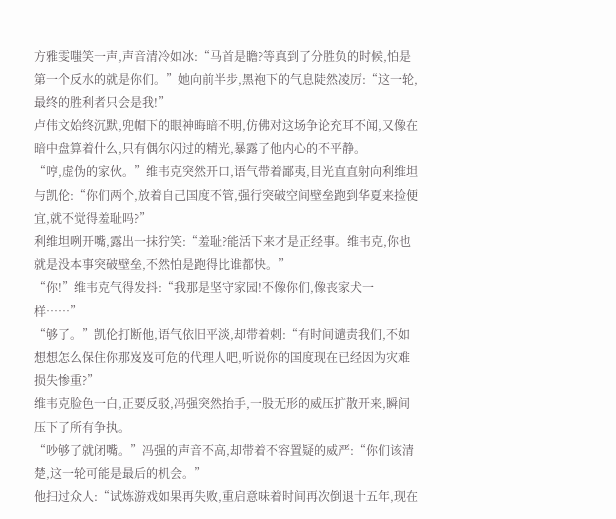方雅雯嗤笑一声,声音清冷如冰:“马首是瞻?等真到了分胜负的时候,怕是第一个反水的就是你们。”她向前半步,黑袍下的气息陡然凌厉:“这一轮,最终的胜利者只会是我!”
卢伟文始终沉默,兜帽下的眼神晦暗不明,仿佛对这场争论充耳不闻,又像在暗中盘算着什么,只有偶尔闪过的精光,暴露了他内心的不平静。
“哼,虚伪的家伙。”维韦克突然开口,语气带着鄙夷,目光直直射向利维坦与凯伦:“你们两个,放着自己国度不管,强行突破空间壁垒跑到华夏来捡便宜,就不觉得羞耻吗?”
利维坦咧开嘴,露出一抹狞笑:“羞耻?能活下来才是正经事。维韦克,你也就是没本事突破壁垒,不然怕是跑得比谁都快。”
“你!”维韦克气得发抖:“我那是坚守家园!不像你们,像丧家犬一样……”
“够了。”凯伦打断他,语气依旧平淡,却带着刺:“有时间谴责我们,不如想想怎么保住你那岌岌可危的代理人吧,听说你的国度现在已经因为灾难损失惨重?”
维韦克脸色一白,正要反驳,冯强突然抬手,一股无形的威压扩散开来,瞬间压下了所有争执。
“吵够了就闭嘴。”冯强的声音不高,却带着不容置疑的威严:“你们该清楚,这一轮可能是最后的机会。”
他扫过众人:“试炼游戏如果再失败,重启意味着时间再次倒退十五年,现在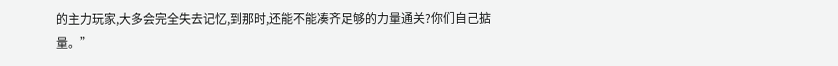的主力玩家,大多会完全失去记忆,到那时,还能不能凑齐足够的力量通关?你们自己掂量。”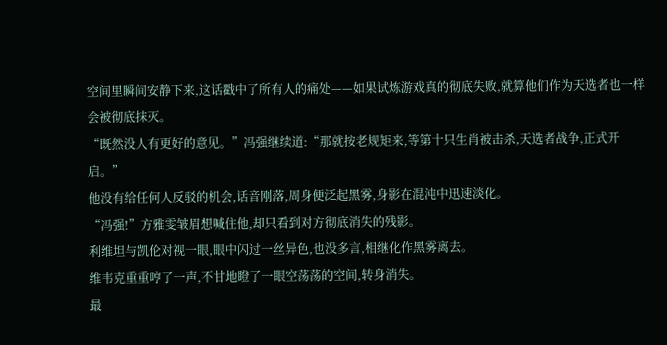空间里瞬间安静下来,这话戳中了所有人的痛处——如果试炼游戏真的彻底失败,就算他们作为天选者也一样会被彻底抹灭。
“既然没人有更好的意见。”冯强继续道:“那就按老规矩来,等第十只生肖被击杀,天选者战争,正式开启。”
他没有给任何人反驳的机会,话音刚落,周身便泛起黑雾,身影在混沌中迅速淡化。
“冯强!”方雅雯皱眉想喊住他,却只看到对方彻底消失的残影。
利维坦与凯伦对视一眼,眼中闪过一丝异色,也没多言,相继化作黑雾离去。
维韦克重重哼了一声,不甘地瞪了一眼空荡荡的空间,转身消失。
最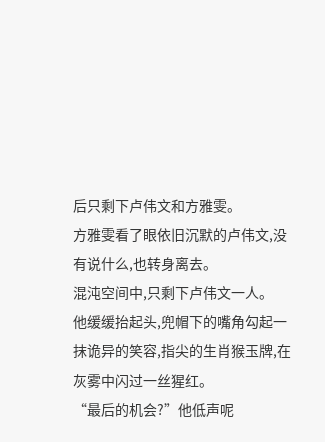后只剩下卢伟文和方雅雯。
方雅雯看了眼依旧沉默的卢伟文,没有说什么,也转身离去。
混沌空间中,只剩下卢伟文一人。
他缓缓抬起头,兜帽下的嘴角勾起一抹诡异的笑容,指尖的生肖猴玉牌,在灰雾中闪过一丝猩红。
“最后的机会?”他低声呢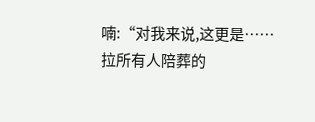喃:“对我来说,这更是……拉所有人陪葬的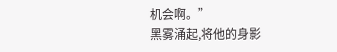机会啊。”
黑雾涌起,将他的身影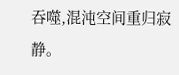吞噬,混沌空间重归寂静。